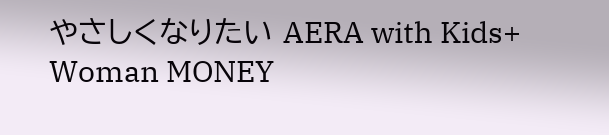やさしくなりたい AERA with Kids+ Woman MONEY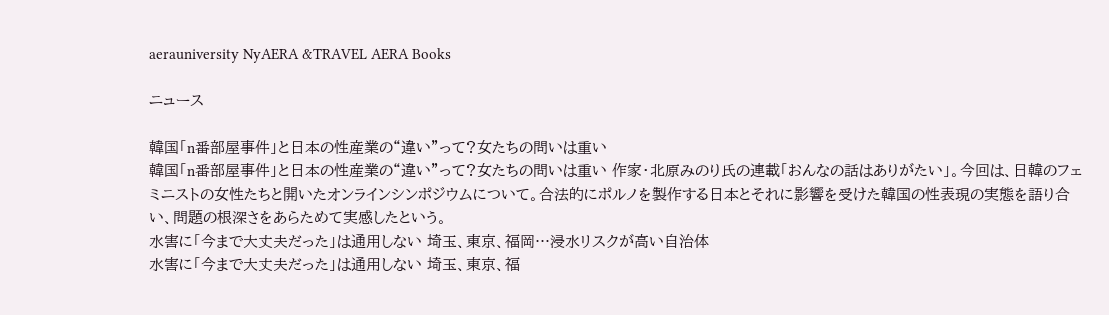aerauniversity NyAERA &TRAVEL AERA Books

ニュース

韓国「n番部屋事件」と日本の性産業の“違い”って?女たちの問いは重い
韓国「n番部屋事件」と日本の性産業の“違い”って?女たちの問いは重い 作家・北原みのり氏の連載「おんなの話はありがたい」。今回は、日韓のフェミニストの女性たちと開いたオンラインシンポジウムについて。合法的にポルノを製作する日本とそれに影響を受けた韓国の性表現の実態を語り合い、問題の根深さをあらためて実感したという。
水害に「今まで大丈夫だった」は通用しない 埼玉、東京、福岡…浸水リスクが高い自治体
水害に「今まで大丈夫だった」は通用しない 埼玉、東京、福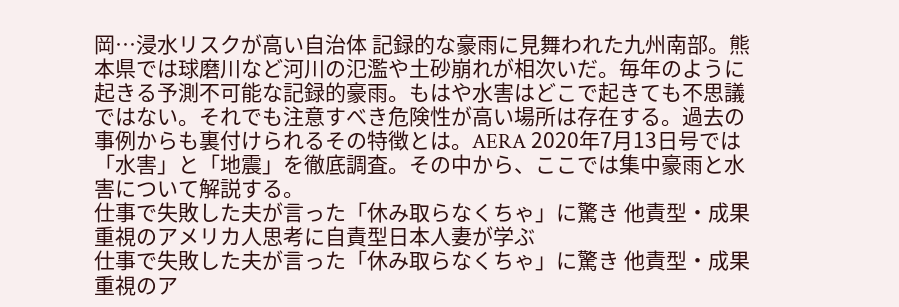岡…浸水リスクが高い自治体 記録的な豪雨に見舞われた九州南部。熊本県では球磨川など河川の氾濫や土砂崩れが相次いだ。毎年のように起きる予測不可能な記録的豪雨。もはや水害はどこで起きても不思議ではない。それでも注意すべき危険性が高い場所は存在する。過去の事例からも裏付けられるその特徴とは。AERA 2020年7月13日号では「水害」と「地震」を徹底調査。その中から、ここでは集中豪雨と水害について解説する。
仕事で失敗した夫が言った「休み取らなくちゃ」に驚き 他責型・成果重視のアメリカ人思考に自責型日本人妻が学ぶ
仕事で失敗した夫が言った「休み取らなくちゃ」に驚き 他責型・成果重視のア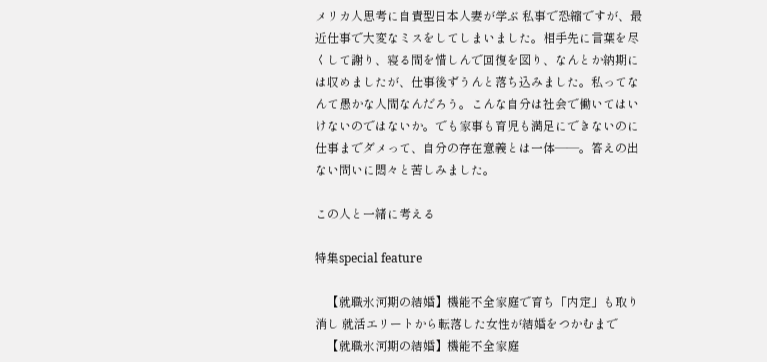メリカ人思考に自責型日本人妻が学ぶ 私事で恐縮ですが、最近仕事で大変なミスをしてしまいました。相手先に言葉を尽くして謝り、寝る間を惜しんで回復を図り、なんとか納期には収めましたが、仕事後ずうんと落ち込みました。私ってなんて愚かな人間なんだろう。こんな自分は社会で働いてはいけないのではないか。でも家事も育児も満足にできないのに仕事までダメって、自分の存在意義とは一体――。答えの出ない問いに悶々と苦しみました。

この人と一緒に考える

特集special feature

    【就職氷河期の結婚】機能不全家庭で育ち「内定」も取り消し 就活エリートから転落した女性が結婚をつかむまで
    【就職氷河期の結婚】機能不全家庭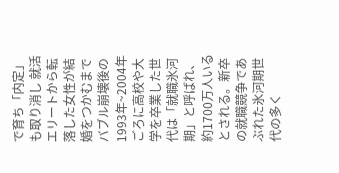で育ち「内定」も取り消し 就活エリートから転落した女性が結婚をつかむまで バブル崩壊後の1993年~2004年ごろに高校や大学を卒業した世代は「就職氷河期」と呼ばれ、約1700万人いるとされる。新卒の就職競争であぶれた氷河期世代の多く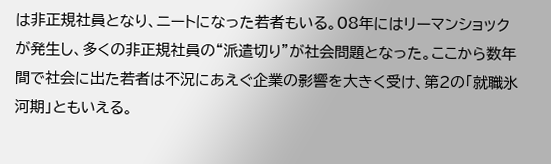は非正規社員となり、ニートになった若者もいる。08年にはリーマンショックが発生し、多くの非正規社員の“派遣切り”が社会問題となった。ここから数年間で社会に出た若者は不況にあえぐ企業の影響を大きく受け、第2の「就職氷河期」ともいえる。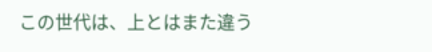この世代は、上とはまた違う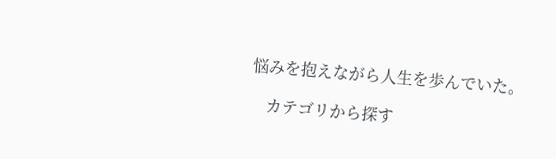悩みを抱えながら人生を歩んでいた。

    カテゴリから探す